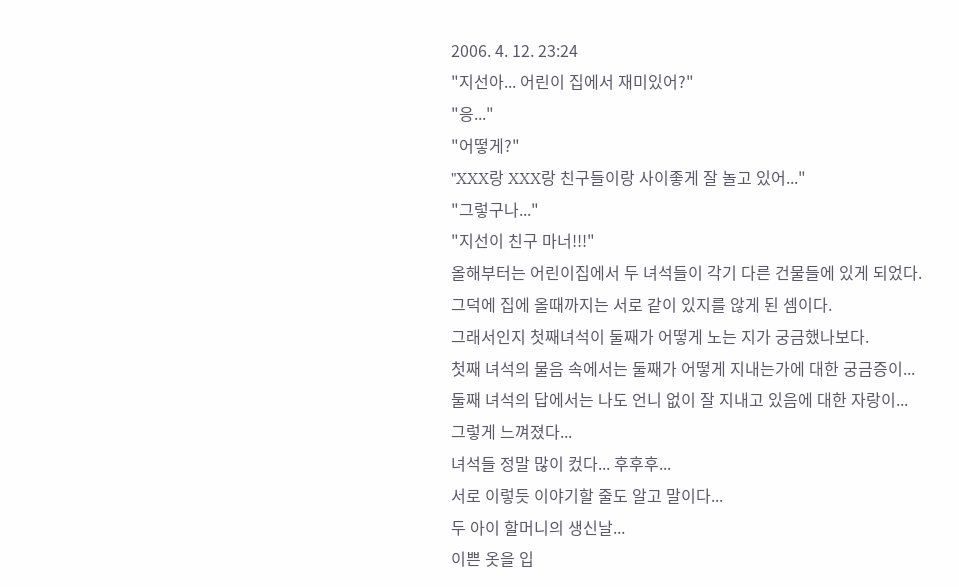2006. 4. 12. 23:24
"지선아... 어린이 집에서 재미있어?"
"응..."
"어떻게?"
"XXX랑 XXX랑 친구들이랑 사이좋게 잘 놀고 있어..."
"그렇구나..."
"지선이 친구 마너!!!"
올해부터는 어린이집에서 두 녀석들이 각기 다른 건물들에 있게 되었다.
그덕에 집에 올때까지는 서로 같이 있지를 않게 된 셈이다.
그래서인지 첫째녀석이 둘째가 어떻게 노는 지가 궁금했나보다.
첫째 녀석의 물음 속에서는 둘째가 어떻게 지내는가에 대한 궁금증이...
둘째 녀석의 답에서는 나도 언니 없이 잘 지내고 있음에 대한 자랑이...
그렇게 느껴졌다...
녀석들 정말 많이 컸다... 후후후...
서로 이렇듯 이야기할 줄도 알고 말이다...
두 아이 할머니의 생신날...
이쁜 옷을 입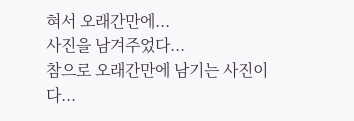혀서 오래간만에...
사진을 남겨주었다...
참으로 오래간만에 남기는 사진이다...